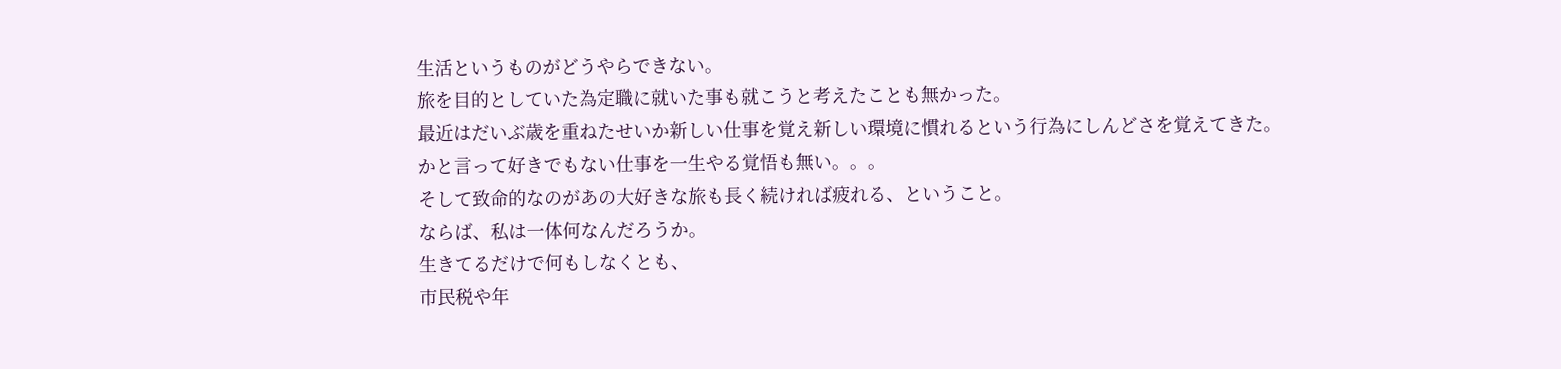生活というものがどうやらできない。
旅を目的としていた為定職に就いた事も就こうと考えたことも無かった。
最近はだいぶ歳を重ねたせいか新しい仕事を覚え新しい環境に慣れるという行為にしんどさを覚えてきた。
かと言って好きでもない仕事を一生やる覚悟も無い。。。
そして致命的なのがあの大好きな旅も長く続ければ疲れる、ということ。
ならば、私は一体何なんだろうか。
生きてるだけで何もしなくとも、
市民税や年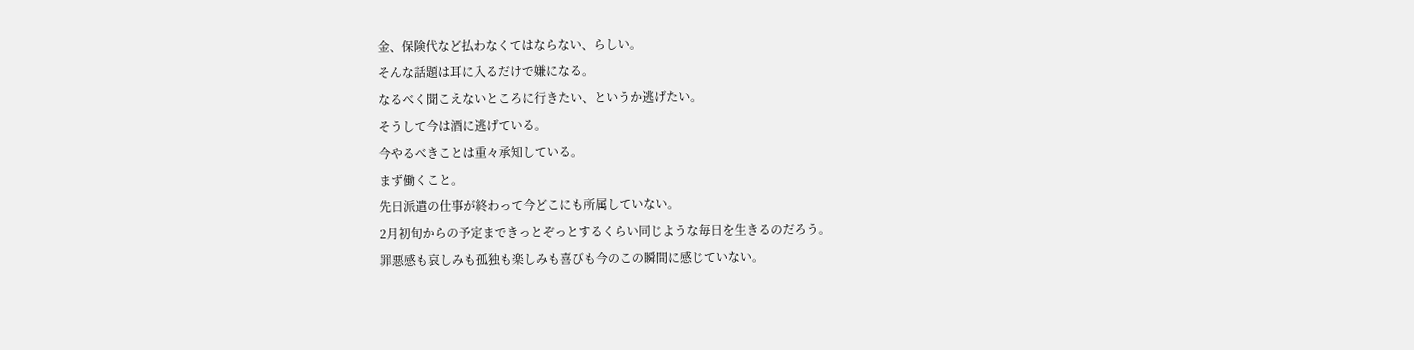金、保険代など払わなくてはならない、らしい。
そんな話題は耳に入るだけで嫌になる。
なるべく聞こえないところに行きたい、というか逃げたい。
そうして今は酒に逃げている。
今やるべきことは重々承知している。
まず働くこと。
先日派遣の仕事が終わって今どこにも所属していない。
2月初旬からの予定まできっとぞっとするくらい同じような毎日を生きるのだろう。
罪悪感も哀しみも孤独も楽しみも喜びも今のこの瞬間に感じていない。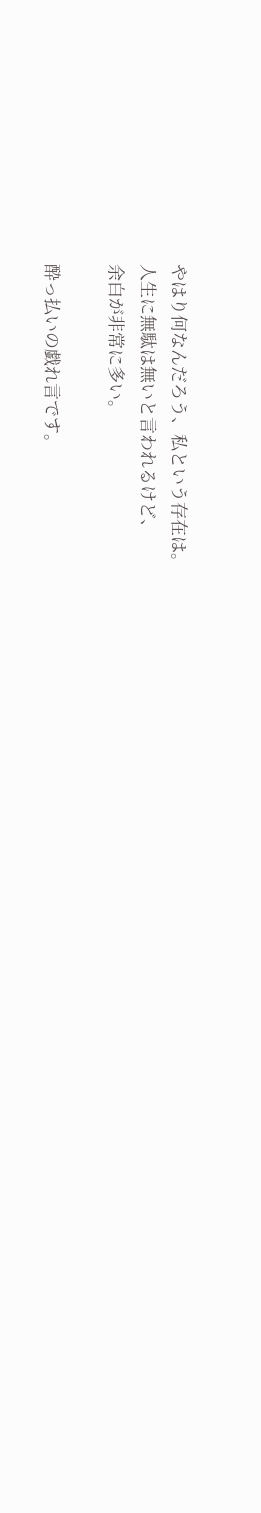やはり何なんだろう、私という存在は。
人生に無駄は無いと言われるけど、
余白が非常に多い。

酔っ払いの戯れ言です。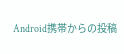Android携帯からの投稿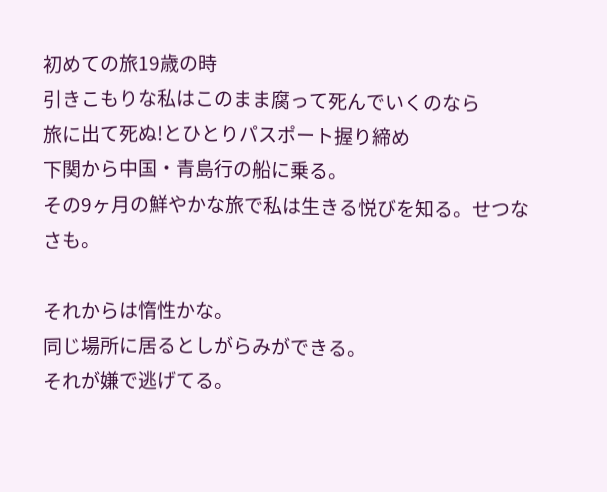初めての旅19歳の時
引きこもりな私はこのまま腐って死んでいくのなら
旅に出て死ぬ!とひとりパスポート握り締め
下関から中国・青島行の船に乗る。
その9ヶ月の鮮やかな旅で私は生きる悦びを知る。せつなさも。

それからは惰性かな。
同じ場所に居るとしがらみができる。
それが嫌で逃げてる。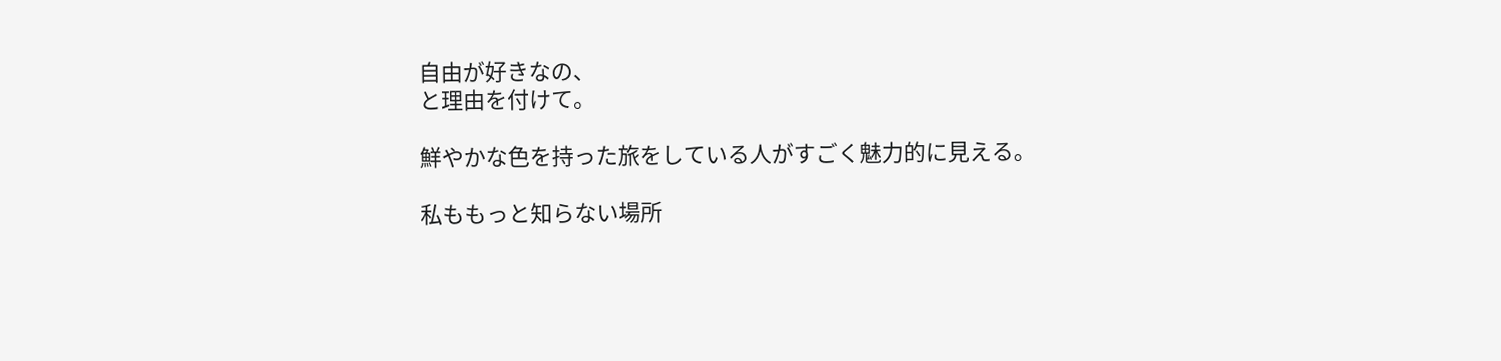自由が好きなの、
と理由を付けて。

鮮やかな色を持った旅をしている人がすごく魅力的に見える。

私ももっと知らない場所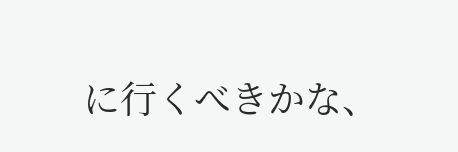に行くべきかな、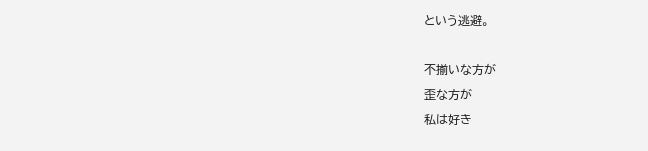という逃避。

不揃いな方が
歪な方が
私は好き